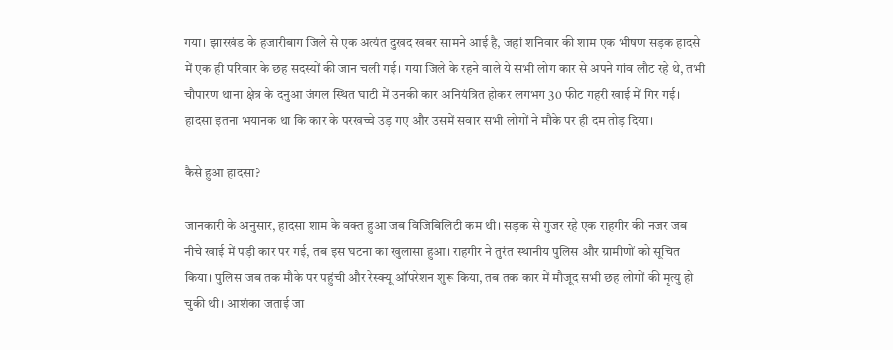गया। झारखंड के हजारीबाग जिले से एक अत्यंत दुखद खबर सामने आई है, जहां शनिवार की शाम एक भीषण सड़क हादसे में एक ही परिवार के छह सदस्यों की जान चली गई। गया जिले के रहने वाले ये सभी लोग कार से अपने गांव लौट रहे थे, तभी चौपारण थाना क्षेत्र के दनुआ जंगल स्थित घाटी में उनकी कार अनियंत्रित होकर लगभग 30 फीट गहरी खाई में गिर गई। हादसा इतना भयानक था कि कार के परखच्चे उड़ गए और उसमें सवार सभी लोगों ने मौके पर ही दम तोड़ दिया।

कैसे हुआ हादसा?

जानकारी के अनुसार, हादसा शाम के वक्त हुआ जब विजिबिलिटी कम थी। सड़क से गुजर रहे एक राहगीर की नजर जब नीचे खाई में पड़ी कार पर गई, तब इस घटना का खुलासा हुआ। राहगीर ने तुरंत स्थानीय पुलिस और ग्रामीणों को सूचित किया। पुलिस जब तक मौके पर पहुंची और रेस्क्यू ऑपरेशन शुरू किया, तब तक कार में मौजूद सभी छह लोगों की मृत्यु हो चुकी थी। आशंका जताई जा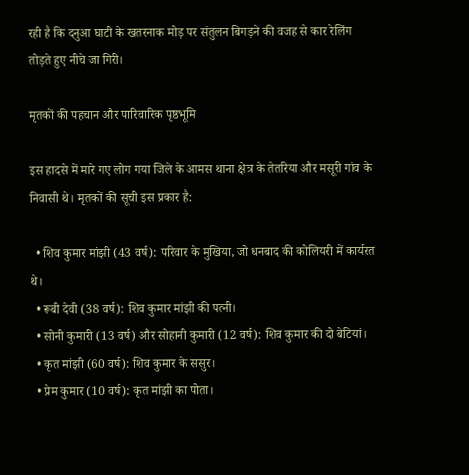रही है कि दनुआ घाटी के खतरनाक मोड़ पर संतुलन बिगड़ने की वजह से कार रेलिंग तोड़ते हुए नीचे जा गिरी।

मृतकों की पहचान और पारिवारिक पृष्ठभूमि

इस हादसे में मारे गए लोग गया जिले के आमस थाना क्षेत्र के तेतरिया और मसूरी गांव के निवासी थे। मृतकों की सूची इस प्रकार है:

  • शिव कुमार मांझी (43 वर्ष): परिवार के मुखिया, जो धनबाद की कोलियरी में कार्यरत थे।
  • रूबी देवी (38 वर्ष): शिव कुमार मांझी की पत्नी।
  • सोनी कुमारी (13 वर्ष) और सोहानी कुमारी (12 वर्ष): शिव कुमार की दो बेटियां।
  • कृत मांझी (60 वर्ष): शिव कुमार के ससुर।
  • प्रेम कुमार (10 वर्ष): कृत मांझी का पोता।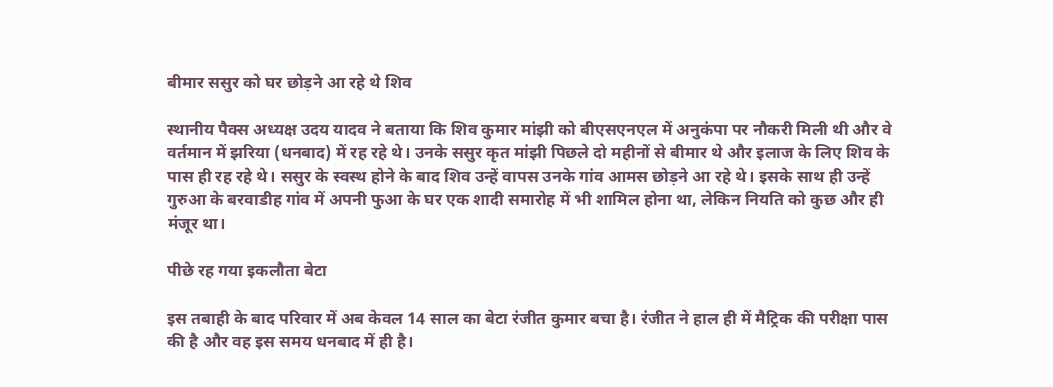बीमार ससुर को घर छोड़ने आ रहे थे शिव

स्थानीय पैक्स अध्यक्ष उदय यादव ने बताया कि शिव कुमार मांझी को बीएसएनएल में अनुकंपा पर नौकरी मिली थी और वे वर्तमान में झरिया (धनबाद) में रह रहे थे। उनके ससुर कृत मांझी पिछले दो महीनों से बीमार थे और इलाज के लिए शिव के पास ही रह रहे थे। ससुर के स्वस्थ होने के बाद शिव उन्हें वापस उनके गांव आमस छोड़ने आ रहे थे। इसके साथ ही उन्हें गुरुआ के बरवाडीह गांव में अपनी फुआ के घर एक शादी समारोह में भी शामिल होना था, लेकिन नियति को कुछ और ही मंजूर था।

पीछे रह गया इकलौता बेटा

इस तबाही के बाद परिवार में अब केवल 14 साल का बेटा रंजीत कुमार बचा है। रंजीत ने हाल ही में मैट्रिक की परीक्षा पास की है और वह इस समय धनबाद में ही है।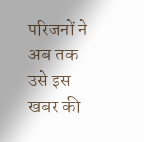परिजनों ने अब तक उसे इस खबर की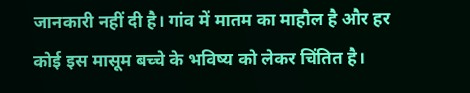जानकारी नहीं दी है। गांव में मातम का माहौल है और हर कोई इस मासूम बच्चे के भविष्य को लेकर चिंतित है।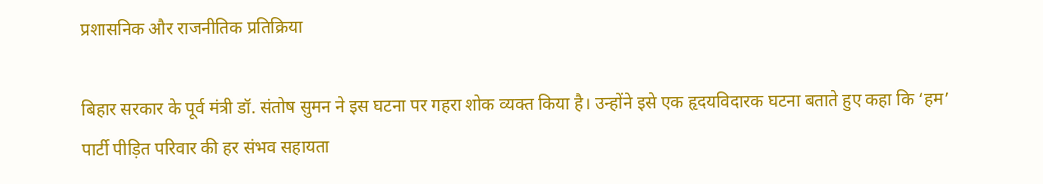प्रशासनिक और राजनीतिक प्रतिक्रिया

बिहार सरकार के पूर्व मंत्री डॉ. संतोष सुमन ने इस घटना पर गहरा शोक व्यक्त किया है। उन्होंने इसे एक हृदयविदारक घटना बताते हुए कहा कि ‘हम’ पार्टी पीड़ित परिवार की हर संभव सहायता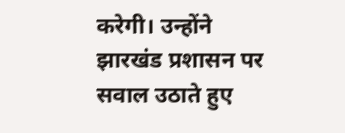करेगी। उन्होंने झारखंड प्रशासन पर सवाल उठाते हुए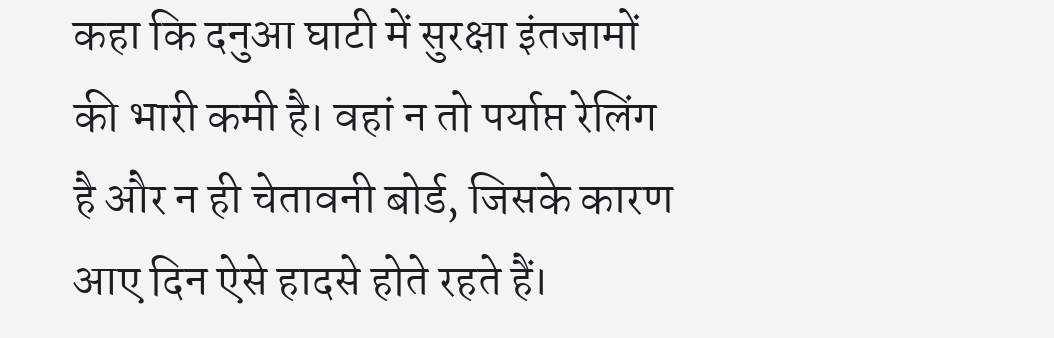कहा कि दनुआ घाटी में सुरक्षा इंतजामों की भारी कमी है। वहां न तो पर्याप्त रेलिंग है और न ही चेतावनी बोर्ड, जिसके कारण आए दिन ऐसे हादसे होते रहते हैं।